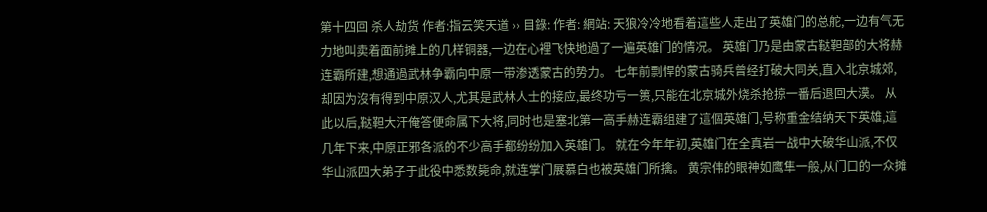第十四回 杀人劫货 作者:指云笑天道 ›› 目錄: 作者: 網站: 天狼冷冷地看着這些人走出了英雄门的总舵,一边有气无力地叫卖着面前摊上的几样铜器,一边在心裡飞快地過了一遍英雄门的情况。 英雄门乃是由蒙古鞑靼部的大将赫连霸所建,想通過武林争霸向中原一带渗透蒙古的势力。 七年前剽悍的蒙古骑兵曾经打破大同关,直入北京城郊,却因为沒有得到中原汉人,尤其是武林人士的接应,最终功亏一篑,只能在北京城外烧杀抢掠一番后退回大漠。 从此以后,鞑靼大汗俺答便命属下大将,同时也是塞北第一高手赫连霸组建了這個英雄门,号称重金结纳天下英雄,這几年下来,中原正邪各派的不少高手都纷纷加入英雄门。 就在今年年初,英雄门在全真岩一战中大破华山派,不仅华山派四大弟子于此役中悉数毙命,就连掌门展慕白也被英雄门所擒。 黄宗伟的眼神如鹰隼一般,从门口的一众摊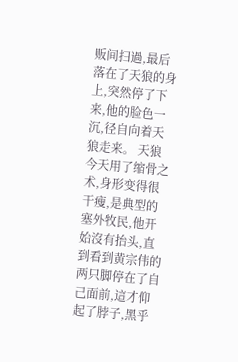贩间扫過,最后落在了天狼的身上,突然停了下来,他的脸色一沉,径自向着天狼走来。 天狼今天用了缩骨之术,身形变得很干瘦,是典型的塞外牧民,他开始沒有抬头,直到看到黄宗伟的两只脚停在了自己面前,這才仰起了脖子,黑乎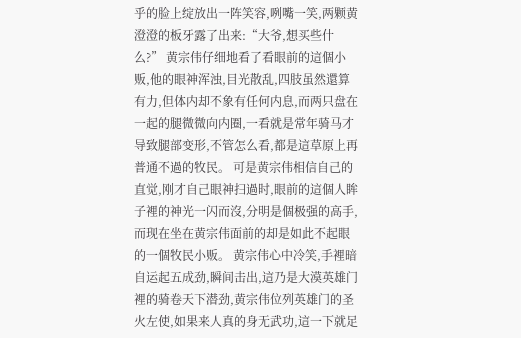乎的脸上绽放出一阵笑容,咧嘴一笑,两颗黄澄澄的板牙露了出来:“大爷,想买些什么?” 黄宗伟仔细地看了看眼前的這個小贩,他的眼神浑浊,目光散乱,四肢虽然還算有力,但体内却不象有任何内息,而两只盘在一起的腿微微向内圈,一看就是常年骑马才导致腿部变形,不管怎么看,都是這草原上再普通不過的牧民。 可是黄宗伟相信自己的直觉,刚才自己眼神扫過时,眼前的這個人眸子裡的神光一闪而沒,分明是個极强的高手,而现在坐在黄宗伟面前的却是如此不起眼的一個牧民小贩。 黄宗伟心中冷笑,手裡暗自运起五成劲,瞬间击出,這乃是大漠英雄门裡的骑卷天下潜劲,黄宗伟位列英雄门的圣火左使,如果来人真的身无武功,這一下就足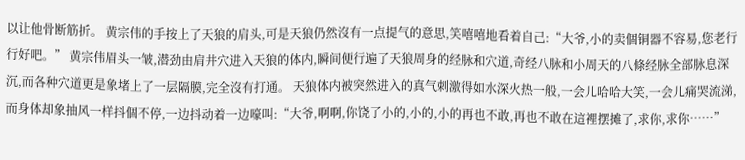以让他骨断筋折。 黄宗伟的手按上了天狼的肩头,可是天狼仍然沒有一点提气的意思,笑嘻嘻地看着自己:“大爷,小的卖個铜器不容易,您老行行好吧。” 黄宗伟眉头一皱,潜劲由肩井穴进入天狼的体内,瞬间便行遍了天狼周身的经脉和穴道,奇经八脉和小周天的八條经脉全部脉息深沉,而各种穴道更是象堵上了一层隔膜,完全沒有打通。 天狼体内被突然进入的真气刺激得如水深火热一般,一会儿哈哈大笑,一会儿痛哭流涕,而身体却象抽风一样抖個不停,一边抖动着一边嚎叫:“大爷,啊啊,你饶了小的,小的,小的再也不敢,再也不敢在這裡摆摊了,求你,求你……”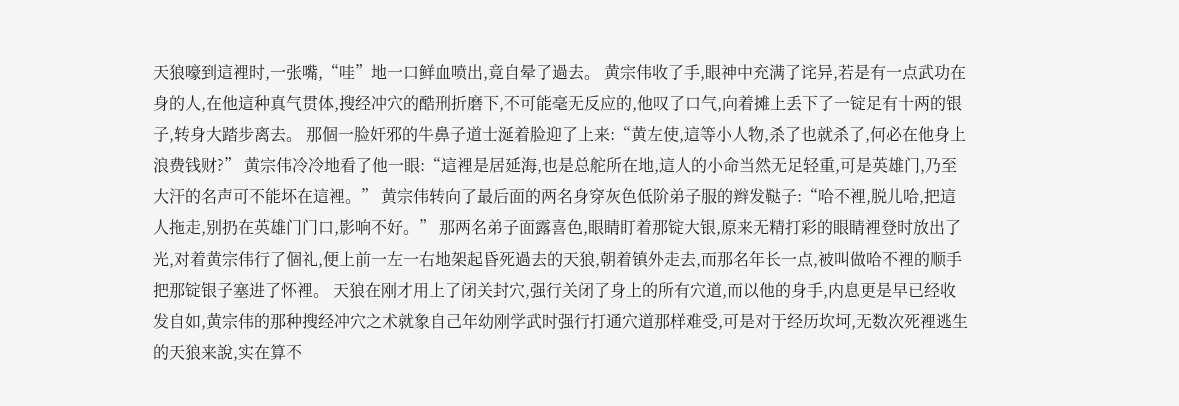天狼嚎到這裡时,一张嘴,“哇”地一口鲜血喷出,竟自晕了過去。 黄宗伟收了手,眼神中充满了诧异,若是有一点武功在身的人,在他這种真气贯体,搜经冲穴的酷刑折磨下,不可能毫无反应的,他叹了口气,向着摊上丢下了一锭足有十两的银子,转身大踏步离去。 那個一脸奸邪的牛鼻子道士涎着脸迎了上来:“黄左使,這等小人物,杀了也就杀了,何必在他身上浪费钱财?” 黄宗伟冷冷地看了他一眼:“這裡是居延海,也是总舵所在地,這人的小命当然无足轻重,可是英雄门,乃至大汗的名声可不能坏在這裡。” 黄宗伟转向了最后面的两名身穿灰色低阶弟子服的辫发鞑子:“哈不裡,脱儿哈,把這人拖走,别扔在英雄门门口,影响不好。” 那两名弟子面露喜色,眼睛盯着那锭大银,原来无精打彩的眼睛裡登时放出了光,对着黄宗伟行了個礼,便上前一左一右地架起昏死過去的天狼,朝着镇外走去,而那名年长一点,被叫做哈不裡的顺手把那锭银子塞进了怀裡。 天狼在刚才用上了闭关封穴,强行关闭了身上的所有穴道,而以他的身手,内息更是早已经收发自如,黄宗伟的那种搜经冲穴之术就象自己年幼刚学武时强行打通穴道那样难受,可是对于经历坎坷,无数次死裡逃生的天狼来說,实在算不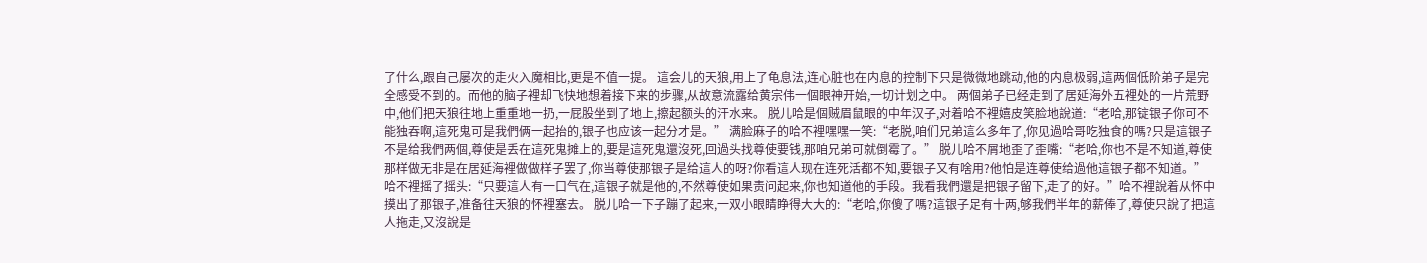了什么,跟自己屡次的走火入魔相比,更是不值一提。 這会儿的天狼,用上了龟息法,连心脏也在内息的控制下只是微微地跳动,他的内息极弱,這两個低阶弟子是完全感受不到的。而他的脑子裡却飞快地想着接下来的步骤,从故意流露给黄宗伟一個眼神开始,一切计划之中。 两個弟子已经走到了居延海外五裡处的一片荒野中,他们把天狼往地上重重地一扔,一屁股坐到了地上,擦起额头的汗水来。 脱儿哈是個贼眉鼠眼的中年汉子,对着哈不裡嬉皮笑脸地說道:“老哈,那锭银子你可不能独吞啊,這死鬼可是我們俩一起抬的,银子也应该一起分才是。” 满脸麻子的哈不裡嘿嘿一笑:“老脱,咱们兄弟這么多年了,你见過哈哥吃独食的嗎?只是這银子不是给我們两個,尊使是丢在這死鬼摊上的,要是這死鬼還沒死,回過头找尊使要钱,那咱兄弟可就倒霉了。” 脱儿哈不屑地歪了歪嘴:“老哈,你也不是不知道,尊使那样做无非是在居延海裡做做样子罢了,你当尊使那银子是给這人的呀?你看這人现在连死活都不知,要银子又有啥用?他怕是连尊使给過他這银子都不知道。” 哈不裡摇了摇头:“只要這人有一口气在,這银子就是他的,不然尊使如果责问起来,你也知道他的手段。我看我們還是把银子留下,走了的好。”哈不裡說着从怀中摸出了那银子,准备往天狼的怀裡塞去。 脱儿哈一下子蹦了起来,一双小眼睛睁得大大的:“老哈,你傻了嗎?這银子足有十两,够我們半年的薪俸了,尊使只說了把這人拖走,又沒說是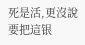死是活,更沒說要把這银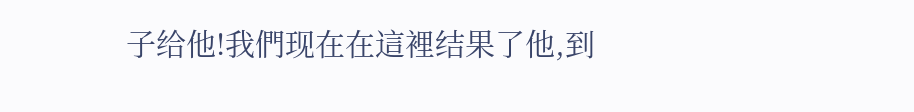子给他!我們现在在這裡结果了他,到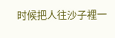时候把人往沙子裡一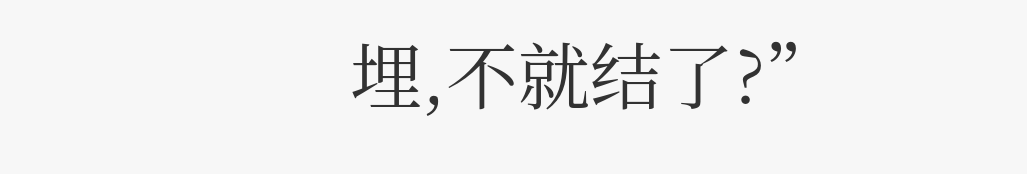埋,不就结了?”